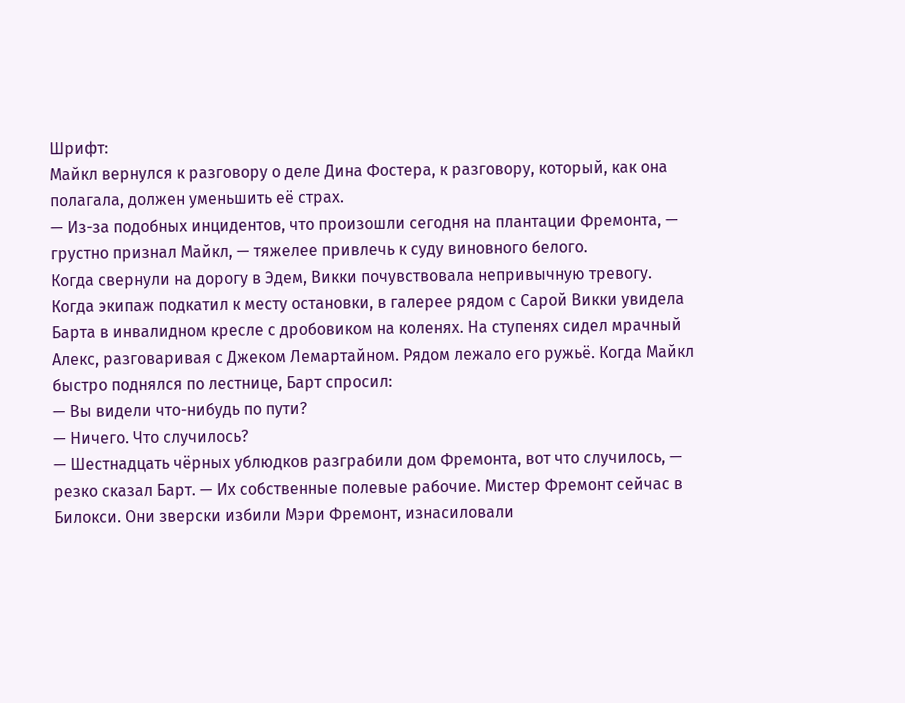Шрифт:
Майкл вернулся к разговору о деле Дина Фостера, к разговору, который, как она полагала, должен уменьшить её страх.
— Из-за подобных инцидентов, что произошли сегодня на плантации Фремонта, — грустно признал Майкл, — тяжелее привлечь к суду виновного белого.
Когда свернули на дорогу в Эдем, Викки почувствовала непривычную тревогу.
Когда экипаж подкатил к месту остановки, в галерее рядом с Сарой Викки увидела Барта в инвалидном кресле с дробовиком на коленях. На ступенях сидел мрачный Алекс, разговаривая с Джеком Лемартайном. Рядом лежало его ружьё. Когда Майкл быстро поднялся по лестнице, Барт спросил:
— Вы видели что-нибудь по пути?
— Ничего. Что случилось?
— Шестнадцать чёрных ублюдков разграбили дом Фремонта, вот что случилось, — резко сказал Барт. — Их собственные полевые рабочие. Мистер Фремонт сейчас в Билокси. Они зверски избили Мэри Фремонт, изнасиловали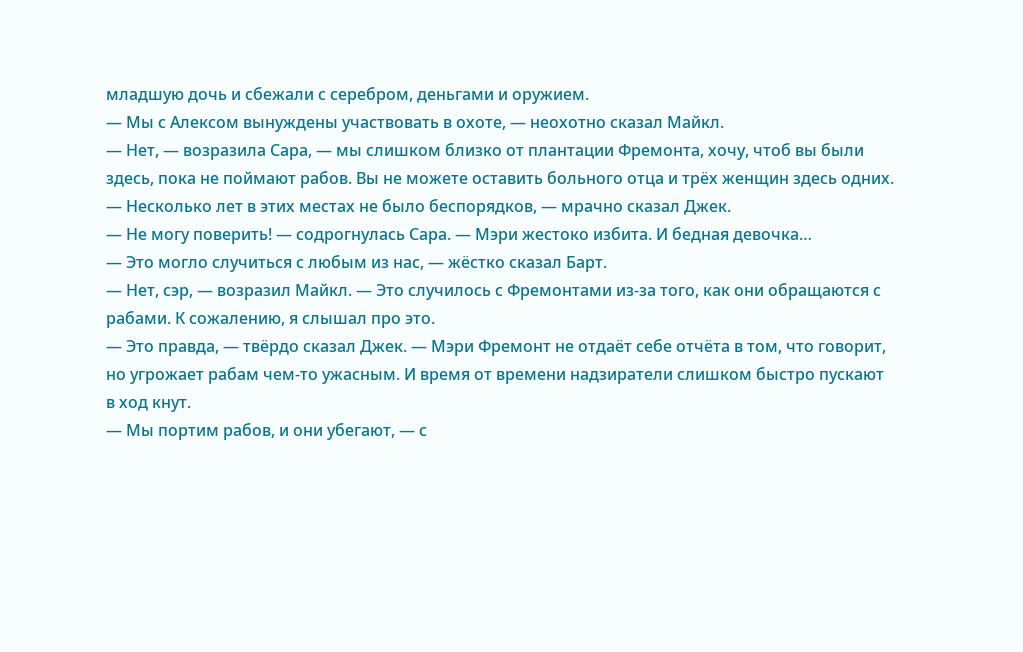младшую дочь и сбежали с серебром, деньгами и оружием.
— Мы с Алексом вынуждены участвовать в охоте, — неохотно сказал Майкл.
— Нет, — возразила Сара, — мы слишком близко от плантации Фремонта, хочу, чтоб вы были здесь, пока не поймают рабов. Вы не можете оставить больного отца и трёх женщин здесь одних.
— Несколько лет в этих местах не было беспорядков, — мрачно сказал Джек.
— Не могу поверить! — содрогнулась Сара. — Мэри жестоко избита. И бедная девочка…
— Это могло случиться с любым из нас, — жёстко сказал Барт.
— Нет, сэр, — возразил Майкл. — Это случилось с Фремонтами из-за того, как они обращаются с рабами. К сожалению, я слышал про это.
— Это правда, — твёрдо сказал Джек. — Мэри Фремонт не отдаёт себе отчёта в том, что говорит, но угрожает рабам чем-то ужасным. И время от времени надзиратели слишком быстро пускают в ход кнут.
— Мы портим рабов, и они убегают, — с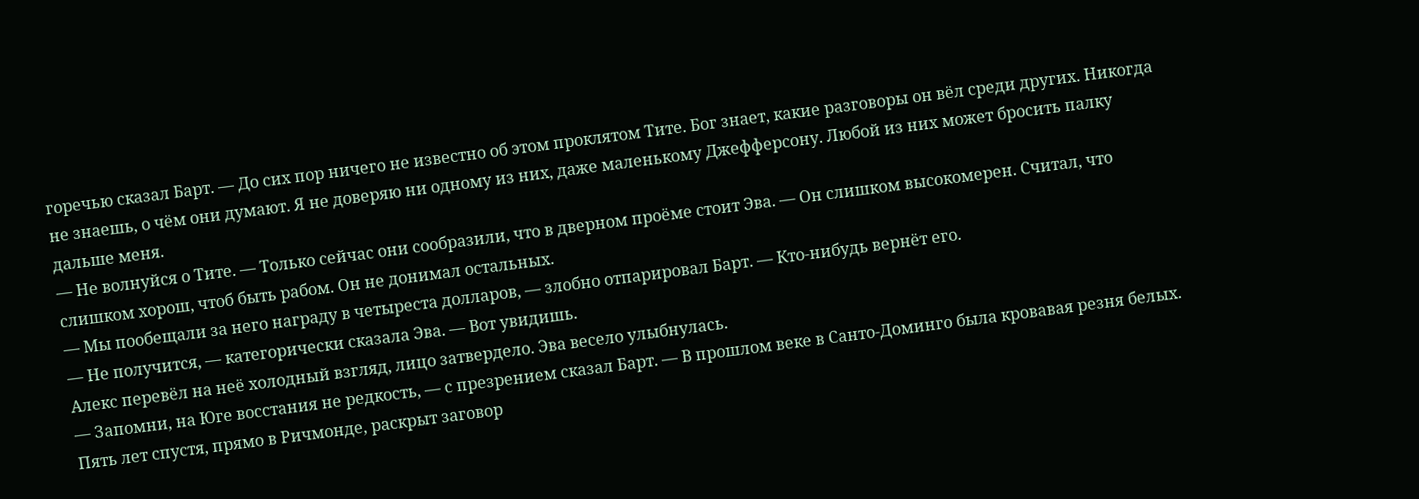горечью сказал Барт. — До сих пор ничего не известно об этом проклятом Тите. Бог знает, какие разговоры он вёл среди других. Никогда не знаешь, о чём они думают. Я не доверяю ни одному из них, даже маленькому Джефферсону. Любой из них может бросить палку дальше меня.
— Не волнуйся о Тите. — Только сейчас они сообразили, что в дверном проёме стоит Эва. — Он слишком высокомерен. Считал, что слишком хорош, чтоб быть рабом. Он не донимал остальных.
— Мы пообещали за него награду в четыреста долларов, — злобно отпарировал Барт. — Кто-нибудь вернёт его.
— Не получится, — категорически сказала Эва. — Вот увидишь.
Алекс перевёл на неё холодный взгляд, лицо затвердело. Эва весело улыбнулась.
— Запомни, на Юге восстания не редкость, — с презрением сказал Барт. — В прошлом веке в Санто-Доминго была кровавая резня белых. Пять лет спустя, прямо в Ричмонде, раскрыт заговор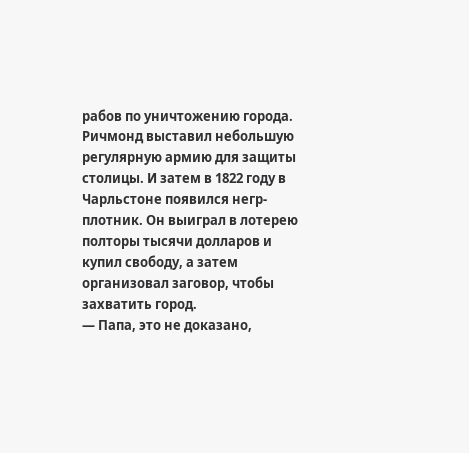рабов по уничтожению города. Ричмонд выставил небольшую регулярную армию для защиты столицы. И затем в 1822 году в Чарльстоне появился негр-плотник. Он выиграл в лотерею полторы тысячи долларов и купил свободу, а затем организовал заговор, чтобы захватить город.
— Папа, это не доказано,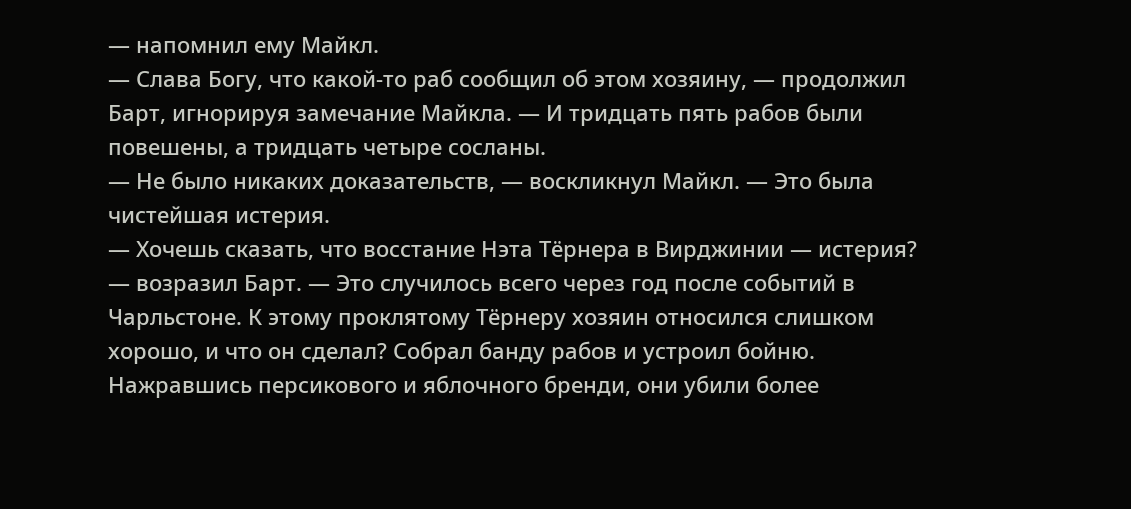— напомнил ему Майкл.
— Слава Богу, что какой-то раб сообщил об этом хозяину, — продолжил Барт, игнорируя замечание Майкла. — И тридцать пять рабов были повешены, а тридцать четыре сосланы.
— Не было никаких доказательств, — воскликнул Майкл. — Это была чистейшая истерия.
— Хочешь сказать, что восстание Нэта Тёрнера в Вирджинии — истерия? — возразил Барт. — Это случилось всего через год после событий в Чарльстоне. К этому проклятому Тёрнеру хозяин относился слишком хорошо, и что он сделал? Собрал банду рабов и устроил бойню. Нажравшись персикового и яблочного бренди, они убили более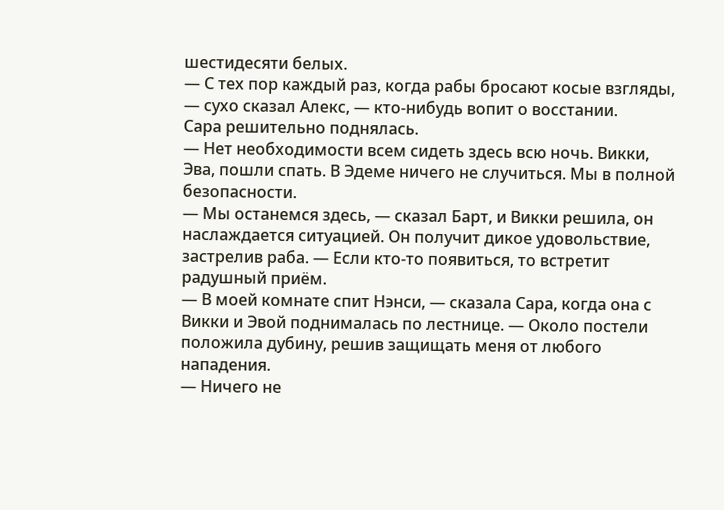шестидесяти белых.
— С тех пор каждый раз, когда рабы бросают косые взгляды, — сухо сказал Алекс, — кто-нибудь вопит о восстании.
Сара решительно поднялась.
— Нет необходимости всем сидеть здесь всю ночь. Викки, Эва, пошли спать. В Эдеме ничего не случиться. Мы в полной безопасности.
— Мы останемся здесь, — сказал Барт, и Викки решила, он наслаждается ситуацией. Он получит дикое удовольствие, застрелив раба. — Если кто-то появиться, то встретит радушный приём.
— В моей комнате спит Нэнси, — сказала Сара, когда она с Викки и Эвой поднималась по лестнице. — Около постели положила дубину, решив защищать меня от любого нападения.
— Ничего не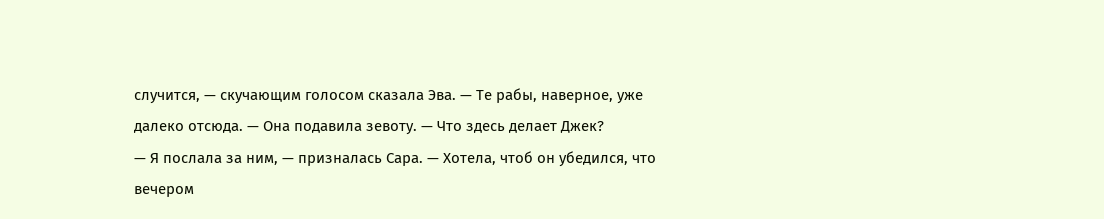случится, — скучающим голосом сказала Эва. — Те рабы, наверное, уже далеко отсюда. — Она подавила зевоту. — Что здесь делает Джек?
— Я послала за ним, — призналась Сара. — Хотела, чтоб он убедился, что вечером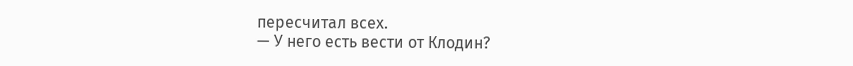пересчитал всех.
— У него есть вести от Клодин?